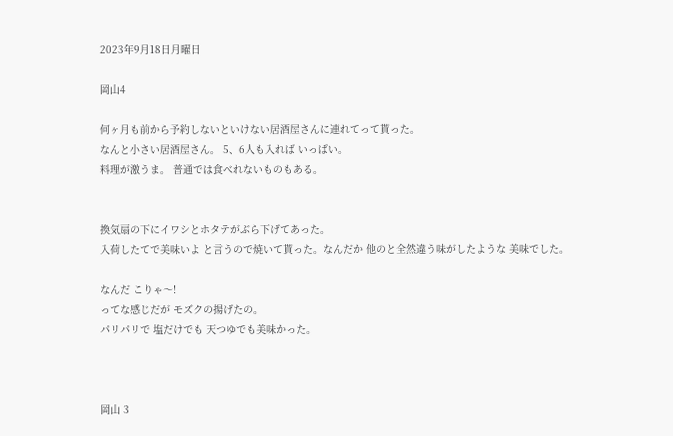2023年9月18日月曜日

岡山4

何ヶ月も前から予約しないといけない居酒屋さんに連れてって貰った。
なんと小さい居酒屋さん。 5、6人も入れば いっぱい。
料理が激うま。 普通では食べれないものもある。


換気扇の下にイワシとホタテがぶら下げてあった。
入荷したてで美味いよ と言うので焼いて貰った。なんだか 他のと全然違う味がしたような 美味でした。

なんだ こりゃ〜!
ってな感じだが モズクの揚げたの。
パリパリで 塩だけでも 天つゆでも美味かった。



岡山 3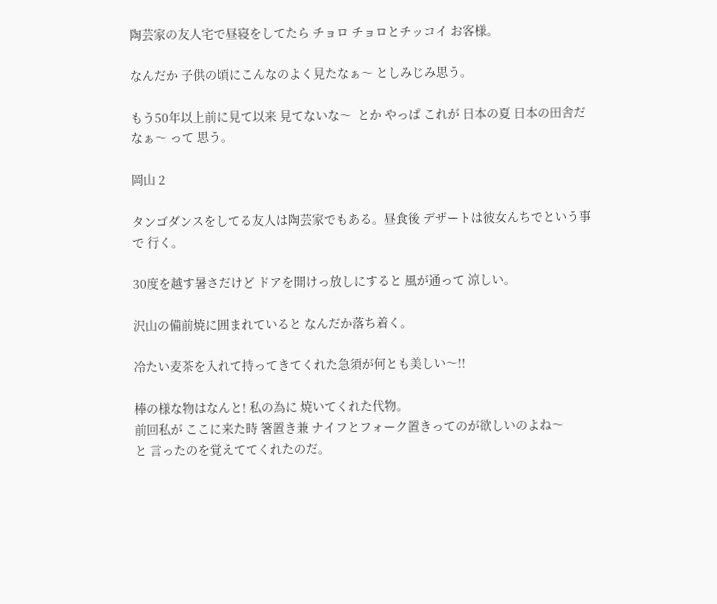陶芸家の友人宅で昼寝をしてたら チョロ チョロとチッコイ お客様。

なんだか 子供の頃にこんなのよく見たなぁ〜 としみじみ思う。

もう50年以上前に見て以来 見てないな〜  とか やっぱ これが 日本の夏 日本の田舎だなぁ〜 って 思う。

岡山 2

タンゴダンスをしてる友人は陶芸家でもある。昼食後 デザートは彼女んちでという事で 行く。

30度を越す暑さだけど ドアを開けっ放しにすると 風が通って 涼しい。

沢山の備前焼に囲まれていると なんだか落ち着く。

冷たい麦茶を入れて持ってきてくれた急須が何とも美しい〜!!

棒の様な物はなんと! 私の為に 焼いてくれた代物。
前回私が ここに来た時 箸置き兼 ナイフとフォーク置きってのが欲しいのよね〜
と 言ったのを覚えててくれたのだ。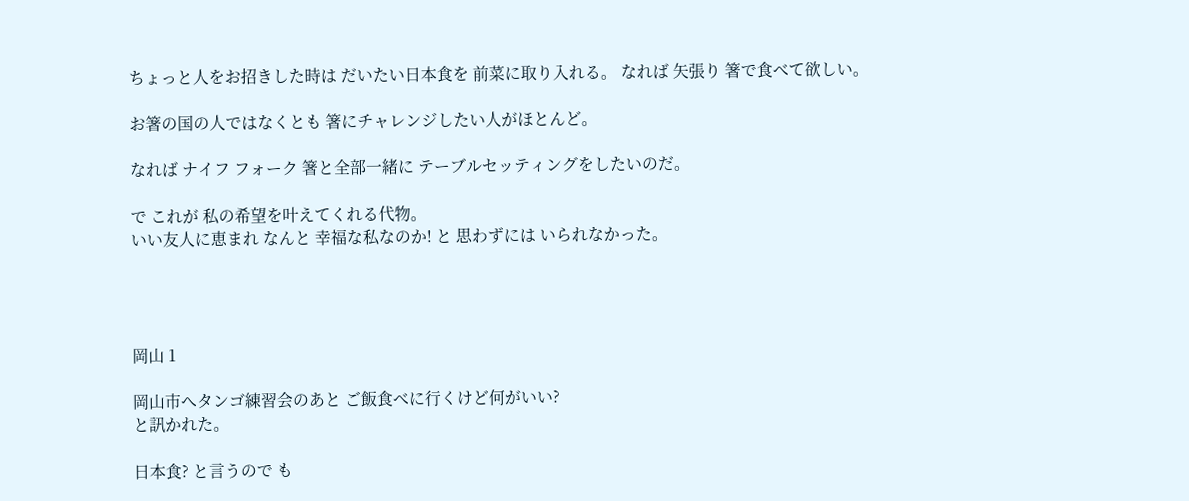ちょっと人をお招きした時は だいたい日本食を 前菜に取り入れる。 なれば 矢張り 箸で食べて欲しい。

お箸の国の人ではなくとも 箸にチャレンジしたい人がほとんど。

なれば ナイフ フォーク 箸と全部一緒に テーブルセッティングをしたいのだ。

で これが 私の希望を叶えてくれる代物。
いい友人に恵まれ なんと 幸福な私なのか! と 思わずには いられなかった。




岡山 1

岡山市へタンゴ練習会のあと ご飯食べに行くけど何がいい?
と訊かれた。

日本食? と言うので も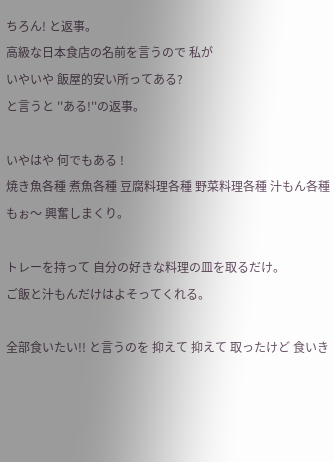ちろん! と返事。
高級な日本食店の名前を言うので 私が
いやいや 飯屋的安い所ってある?
と言うと ''ある!''の返事。

いやはや 何でもある !
焼き魚各種 煮魚各種 豆腐料理各種 野菜料理各種 汁もん各種 もぉ〜 興奮しまくり。

トレーを持って 自分の好きな料理の皿を取るだけ。
ご飯と汁もんだけはよそってくれる。

全部食いたい!! と言うのを 抑えて 抑えて 取ったけど 食いき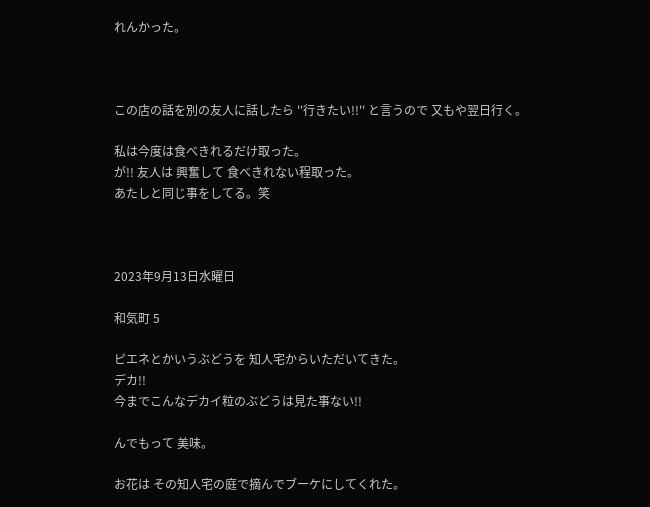れんかった。



この店の話を別の友人に話したら ''行きたい!!'' と言うので 又もや翌日行く。

私は今度は食べきれるだけ取った。
が!! 友人は 興奮して 食べきれない程取った。
あたしと同じ事をしてる。笑



2023年9月13日水曜日

和気町 5

ピエネとかいうぶどうを 知人宅からいただいてきた。
デカ!!
今までこんなデカイ粒のぶどうは見た事ない!!

んでもって 美味。

お花は その知人宅の庭で摘んでブーケにしてくれた。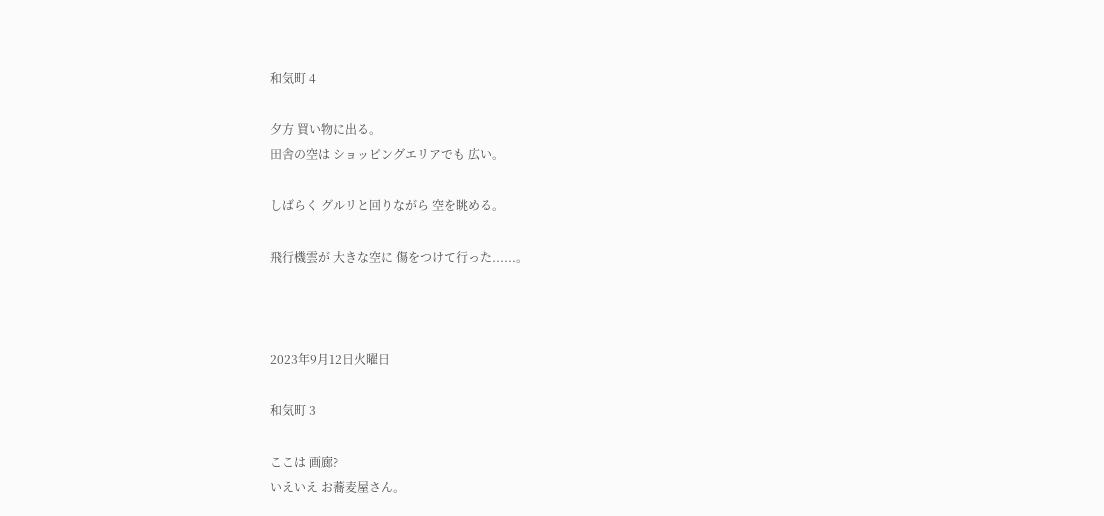和気町 4

夕方 買い物に出る。
田舎の空は ショッピングエリアでも 広い。

しばらく グルリと回りながら 空を眺める。

飛行機雲が 大きな空に 傷をつけて行った......。



2023年9月12日火曜日

和気町 3

ここは 画廊?
いえいえ お蕎麦屋さん。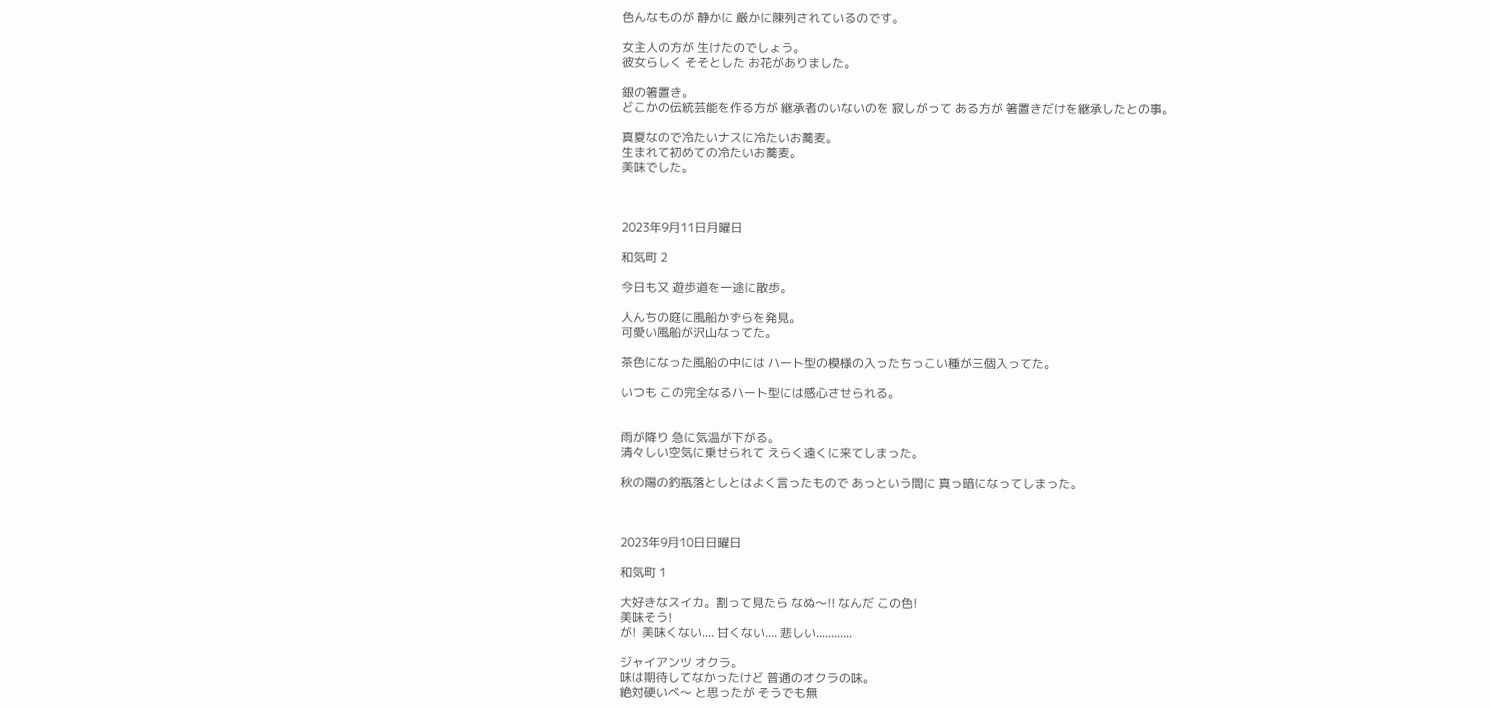色んなものが 静かに 厳かに陳列されているのです。

女主人の方が 生けたのでしょう。
彼女らしく そそとした お花がありました。

銀の箸置き。
どこかの伝統芸能を作る方が 継承者のいないのを 寂しがって ある方が 箸置きだけを継承したとの事。

真夏なので冷たいナスに冷たいお蕎麦。
生まれて初めての冷たいお蕎麦。
美味でした。



2023年9月11日月曜日

和気町 2

今日も又 遊歩道を一途に散歩。

人んちの庭に風船かずらを発見。
可愛い風船が沢山なってた。

茶色になった風船の中には ハート型の模様の入ったちっこい種が三個入ってた。

いつも この完全なるハート型には感心させられる。


雨が降り 急に気温が下がる。
清々しい空気に乗せられて えらく遠くに来てしまった。

秋の陽の釣瓶落としとはよく言ったもので あっという間に 真っ暗になってしまった。



2023年9月10日日曜日

和気町 1

大好きなスイカ。割って見たら なぬ〜!! なんだ この色!
美味そう!
が!  美味くない.... 甘くない.... 悲しい............

ジャイアンツ オクラ。
味は期待してなかったけど 普通のオクラの味。
絶対硬いべ〜 と思ったが そうでも無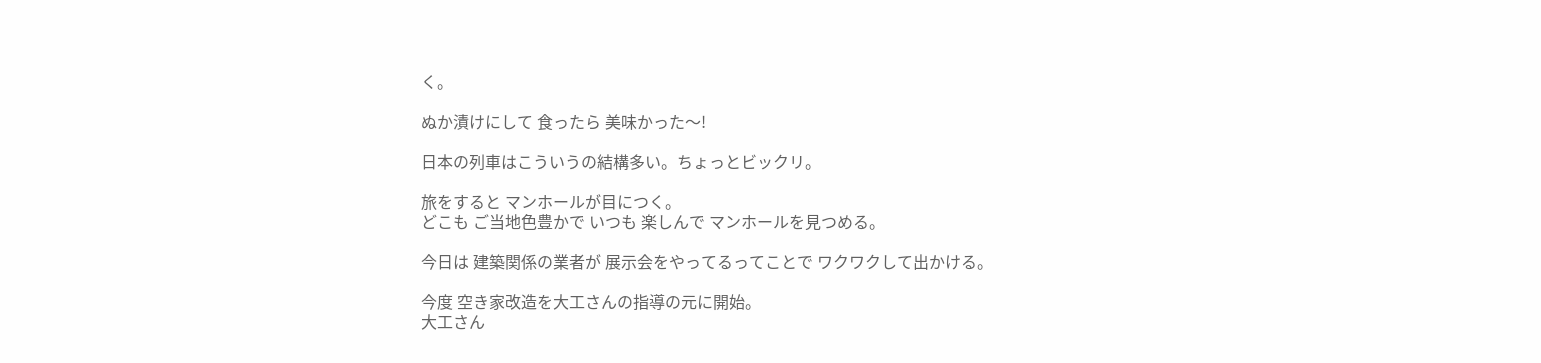く。

ぬか漬けにして 食ったら 美味かった〜!

日本の列車はこういうの結構多い。ちょっとビックリ。

旅をすると マンホールが目につく。
どこも ご当地色豊かで いつも 楽しんで マンホールを見つめる。

今日は 建築関係の業者が 展示会をやってるってことで ワクワクして出かける。

今度 空き家改造を大工さんの指導の元に開始。
大工さん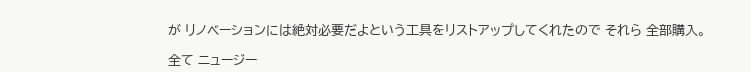が リノベーションには絶対必要だよという工具をリストアップしてくれたので それら 全部購入。

全て ニュージー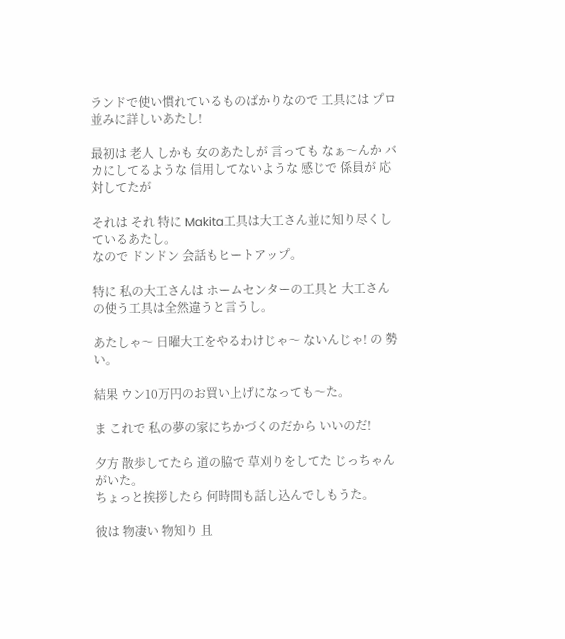ランドで使い慣れているものばかりなので 工具には プロ並みに詳しいあたし!

最初は 老人 しかも 女のあたしが 言っても なぁ〜んか バカにしてるような 信用してないような 感じで 係員が 応対してたが

それは それ 特に Makita工具は大工さん並に知り尽くしているあたし。
なので ドンドン 会話もヒートアップ。

特に 私の大工さんは ホームセンターの工具と 大工さんの使う工具は全然違うと言うし。

あたしゃ〜 日曜大工をやるわけじゃ〜 ないんじゃ! の 勢い。

結果 ウン10万円のお買い上げになっても〜た。

ま これで 私の夢の家にちかづくのだから いいのだ!

夕方 散歩してたら 道の脇で 草刈りをしてた じっちゃんがいた。
ちょっと挨拶したら 何時間も話し込んでしもうた。

彼は 物凄い 物知り 且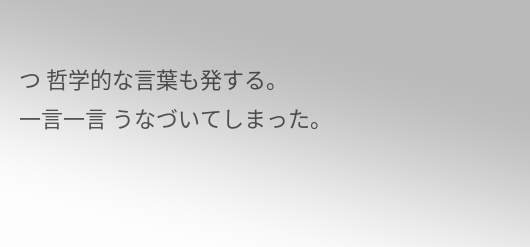つ 哲学的な言葉も発する。
一言一言 うなづいてしまった。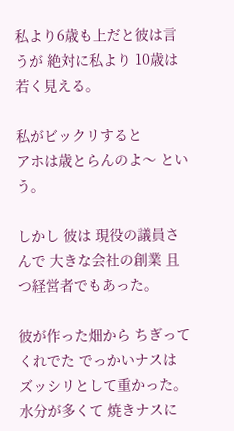私より6歳も上だと彼は言うが 絶対に私より 10歳は若く見える。

私がビックリすると
アホは歳とらんのよ〜 という。

しかし 彼は 現役の議員さんで 大きな会社の創業 且つ経営者でもあった。

彼が作った畑から ちぎってくれでた でっかいナスは ズッシリとして重かった。
水分が多くて 焼きナスに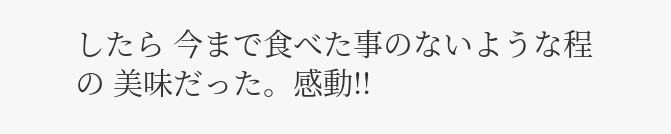したら 今まで食べた事のないような程の 美味だった。感動!!